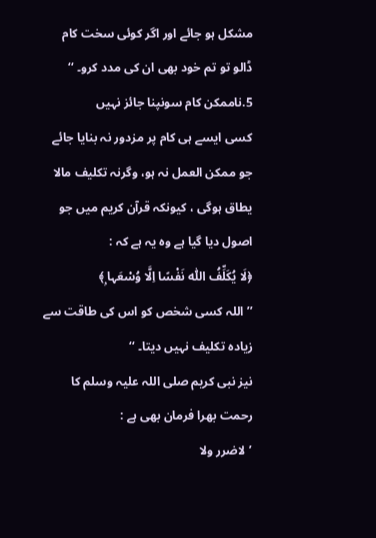مشکل ہو جائے اور اگر کوئی سخت کام ڈالو تو تم خود بھی ان کی مدد کرو۔ ‘‘
5.ناممکن کام سونپنا جائز نہیں
کسی ایسے ہی کام پر مزدور نہ بنایا جائے جو ممکن العمل نہ ہو، وگرنہ تکلیف مالا یطاق ہوگی ، کیونکہ قرآن کریم میں جو اصول دیا گیا ہے وہ یہ ہے کہ :
﴿لَا يُكَلِّفُ اللّٰہ نَفْسًا اِلَّا وُسْعَہا ۭ﴾
’’ اللہ کسی شخص کو اس کی طاقت سے زیادہ تکلیف نہیں دیتا۔ ‘‘
نیز نبی کریم صلی اللہ علیہ وسلم کا رحمت بھرا فرمان بھی ہے :
’لاضرر ولا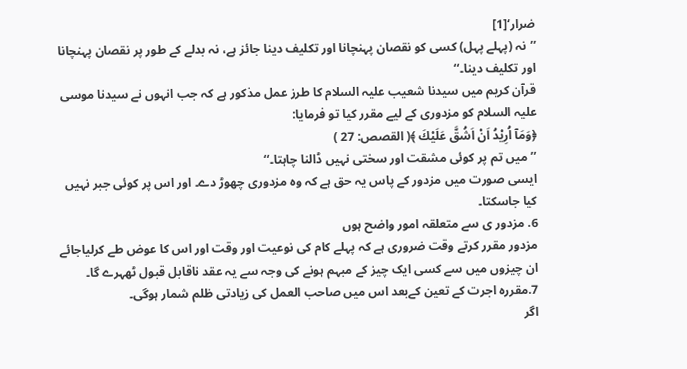ضرار‘[1]
’’نہ (پہلے پہل) کسی کو نقصان پہنچانا اور تکلیف دینا جائز ہے، نہ بدلے کے طور پر نقصان پہنچانا اور تکلیف دینا۔‘‘
قرآن کریم میں سیدنا شعیب علیہ السلام کا طرز عمل مذکور ہے کہ جب انہوں نے سیدنا موسی علیہ السلام کو مزدوری کے لیے مقرر کیا تو فرمایا:
﴿وَمَآ اُرِيْدُ اَنْ اَشُقَّ عَلَيْكَ ﴾( القصص: 27 )
’’ میں تم پر کوئی مشقت اور سختی نہیں ڈالنا چاہتا۔‘‘
ایسی صورت میں مزدور کے پاس یہ حق ہے کہ وہ مزدوری چھوڑ دے۔ اور اس پر کوئی جبر نہیں کیا جاسکتا۔
6. مزدور ی سے متعلقہ امور واضح ہوں
مزدور مقرر کرتے وقت ضروری ہے کہ پہلے کام کی نوعیت اور وقت اور اس کا عوض طے کرلیاجائے ان چیزوں میں سے کسی ایک چیز کے مبہم ہونے کی وجہ سے یہ عقد ناقابل قبول ٹھہرے گا۔
7.مقررہ اجرت کے تعین کےبعد اس میں صاحب العمل کی زیادتی ظلم شمار ہوگی۔
اگر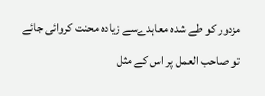مزدور کو طے شدہ معاہدےسے زیادہ محنت کروائی جائے تو صاحب العمل پر اس کے مثل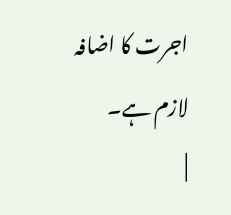اجرت کا اضافہ لازم ہے۔
|